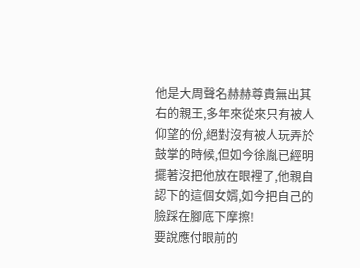他是大周聲名赫赫尊貴無出其右的親王,多年來從來只有被人仰望的份,絕對沒有被人玩弄於鼓掌的時候,但如今徐胤已經明擺著沒把他放在眼裡了,他親自認下的這個女婿,如今把自己的臉踩在腳底下摩擦!
要說應付眼前的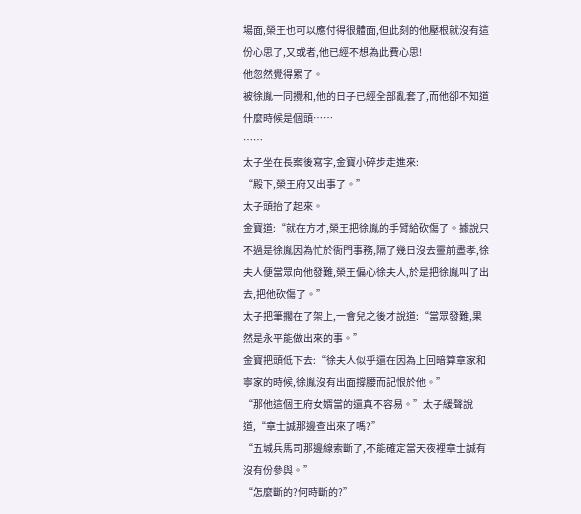場面,榮王也可以應付得很體面,但此刻的他壓根就沒有這份心思了,又或者,他已經不想為此費心思!
他忽然覺得累了。
被徐胤一同攪和,他的日子已經全部亂套了,而他卻不知道什麼時候是個頭……
……
太子坐在長案後寫字,金寶小碎步走進來:
“殿下,榮王府又出事了。”
太子頭抬了起來。
金寶道:“就在方才,榮王把徐胤的手臂給砍傷了。據說只不過是徐胤因為忙於衙門事務,隔了幾日沒去靈前盡孝,徐夫人便當眾向他發難,榮王偏心徐夫人,於是把徐胤叫了出去,把他砍傷了。”
太子把筆擱在了架上,一會兒之後才說道:“當眾發難,果然是永平能做出來的事。”
金寶把頭低下去:“徐夫人似乎還在因為上回暗算章家和寧家的時候,徐胤沒有出面撐腰而記恨於他。”
“那他這個王府女婿當的還真不容易。”太子緩聲說道,“章士誠那邊查出來了嗎?”
“五城兵馬司那邊線索斷了,不能確定當天夜裡章士誠有沒有份參與。”
“怎麼斷的?何時斷的?”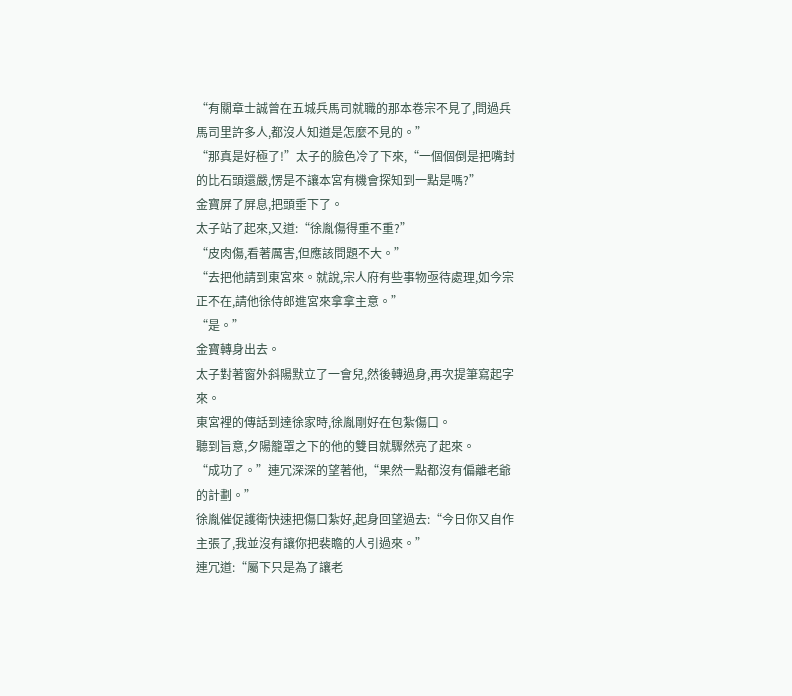“有關章士誠曾在五城兵馬司就職的那本卷宗不見了,問過兵馬司里許多人,都沒人知道是怎麼不見的。”
“那真是好極了!”太子的臉色冷了下來,“一個個倒是把嘴封的比石頭還嚴,愣是不讓本宮有機會探知到一點是嗎?”
金寶屏了屏息,把頭垂下了。
太子站了起來,又道:“徐胤傷得重不重?”
“皮肉傷,看著厲害,但應該問題不大。”
“去把他請到東宮來。就說,宗人府有些事物亟待處理,如今宗正不在,請他徐侍郎進宮來拿拿主意。”
“是。”
金寶轉身出去。
太子對著窗外斜陽默立了一會兒,然後轉過身,再次提筆寫起字來。
東宮裡的傳話到達徐家時,徐胤剛好在包紮傷口。
聽到旨意,夕陽籠罩之下的他的雙目就驟然亮了起來。
“成功了。”連冗深深的望著他,“果然一點都沒有偏離老爺的計劃。”
徐胤催促護衛快速把傷口紮好,起身回望過去:“今日你又自作主張了,我並沒有讓你把裴瞻的人引過來。”
連冗道:“屬下只是為了讓老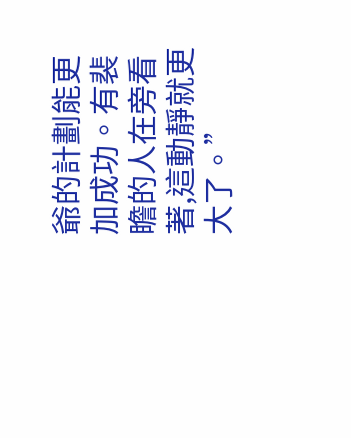爺的計劃能更加成功。有裴瞻的人在旁看著,這動靜就更大了。”